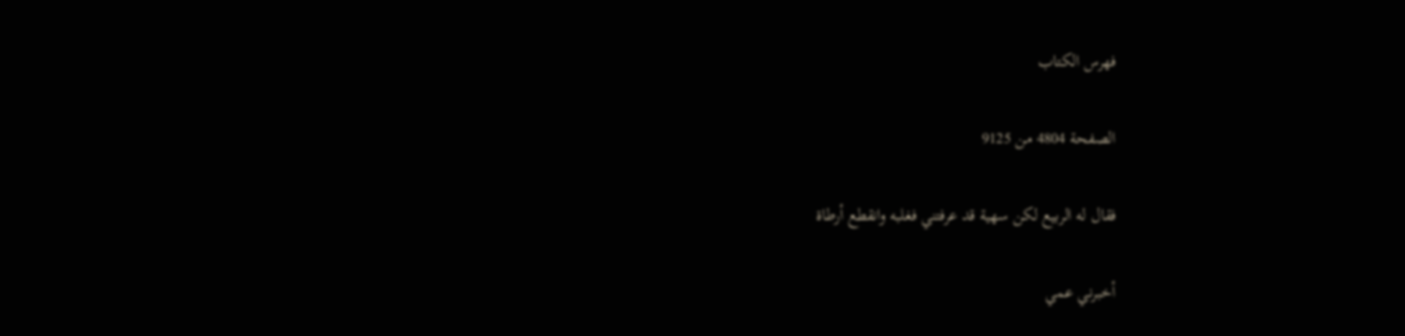فهرس الكتاب

الصفحة 4804 من 9125

فقال له الربيع لكن سهية قد عرفتني فغلبه وانقطع أرطاة

أخبرني عمي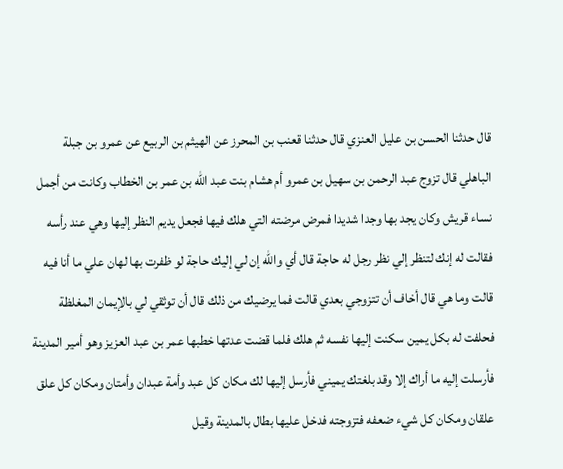قال حدثنا الحسن بن عليل العنزي قال حدثنا قعنب بن المحرز عن الهيثم بن الربيع عن عمرو بن جبلة الباهلي قال تزوج عبد الرحمن بن سهيل بن عمرو أم هشام بنت عبد الله بن عمر بن الخطاب وكانت من أجمل نساء قريش وكان يجد بها وجدا شديدا فمرض مرضته التي هلك فيها فجعل يديم النظر إليها وهي عند رأسه فقالت له إنك لتنظر إلي نظر رجل له حاجة قال أي والله إن لي إليك حاجة لو ظفرت بها لهان علي ما أنا فيه قالت وما هي قال أخاف أن تتزوجي بعدي قالت فما يرضيك من ذلك قال أن توثقي لي بالإيمان المغلظة فحلفت له بكل يمين سكنت إليها نفسه ثم هلك فلما قضت عدتها خطبها عمر بن عبد العزيز وهو أمير المدينة فأرسلت إليه ما أراك إلا وقد بلغتك يميني فأرسل إليها لك مكان كل عبد وأمة عبدان وأمتان ومكان كل علق علقان ومكان كل شيء ضعفه فتزوجته فدخل عليها بطال بالمدينة وقيل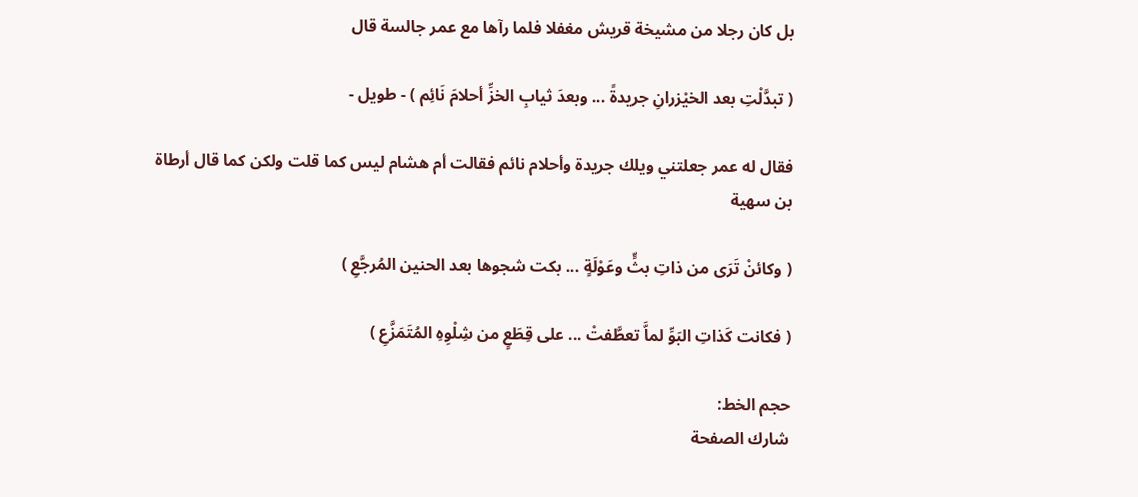بل كان رجلا من مشيخة قريش مغفلا فلما رآها مع عمر جالسة قال

( تبدَّلْتِ بعد الخيْزرانِ جريدةً ... وبعدَ ثيابِ الخزِّ أحلامَ نَائِم ) - طويل -

فقال له عمر جعلتني ويلك جريدة وأحلام نائم فقالت أم هشام ليس كما قلت ولكن كما قال أرطاة بن سهية

( وكائنْ تَرَى من ذاتِ بثٍّ وعَوْلَةٍ ... بكت شجوها بعد الحنين المُرجَّعِ )

( فكانت كَذاتِ البَوِّ لماَّ تعطَّفتْ ... على قِطَعٍ من شِلْوِهِ المُتَمَزَّعِ )

حجم الخط:
شارك الصفحة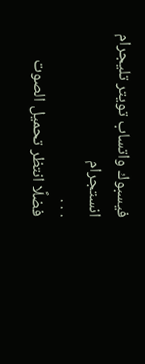فيسبوك واتساب تويتر تليجرام انستجرام
. . .
فضلًا انتظر تحميل الصوت